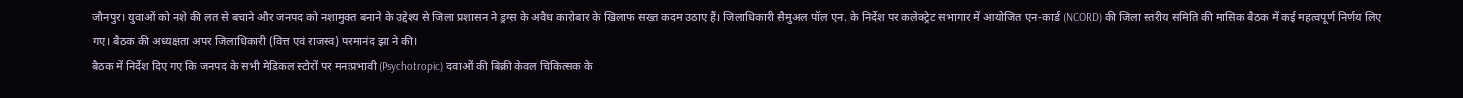जौनपुर। युवाओं को नशे की लत से बचाने और जनपद को नशामुक्त बनाने के उद्देश्य से जिला प्रशासन ने ड्रग्स के अवैध कारोबार के खिलाफ सख्त कदम उठाए हैं। जिलाधिकारी सैमुअल पॉल एन. के निर्देश पर कलेक्ट्रेट सभागार में आयोजित एन-कार्ड (NCORD) की जिला स्तरीय समिति की मासिक बैठक में कई महत्वपूर्ण निर्णय लिए गए। बैठक की अध्यक्षता अपर जिलाधिकारी (वित्त एवं राजस्व) परमानंद झा ने की।
बैठक में निर्देश दिए गए कि जनपद के सभी मेडिकल स्टोरों पर मनःप्रभावी (Psychotropic) दवाओं की बिक्री केवल चिकित्सक के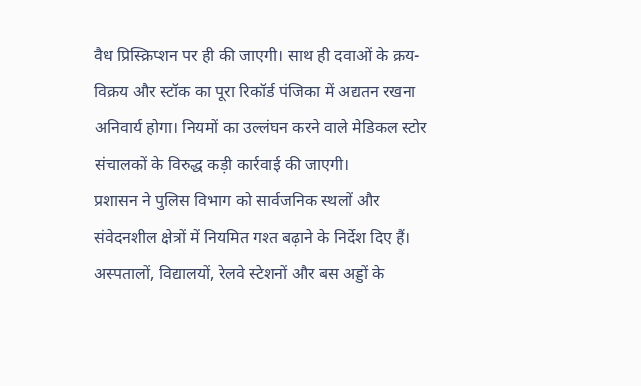वैध प्रिस्क्रिप्शन पर ही की जाएगी। साथ ही दवाओं के क्रय-विक्रय और स्टॉक का पूरा रिकॉर्ड पंजिका में अद्यतन रखना अनिवार्य होगा। नियमों का उल्लंघन करने वाले मेडिकल स्टोर संचालकों के विरुद्ध कड़ी कार्रवाई की जाएगी।
प्रशासन ने पुलिस विभाग को सार्वजनिक स्थलों और संवेदनशील क्षेत्रों में नियमित गश्त बढ़ाने के निर्देश दिए हैं। अस्पतालों, विद्यालयों, रेलवे स्टेशनों और बस अड्डों के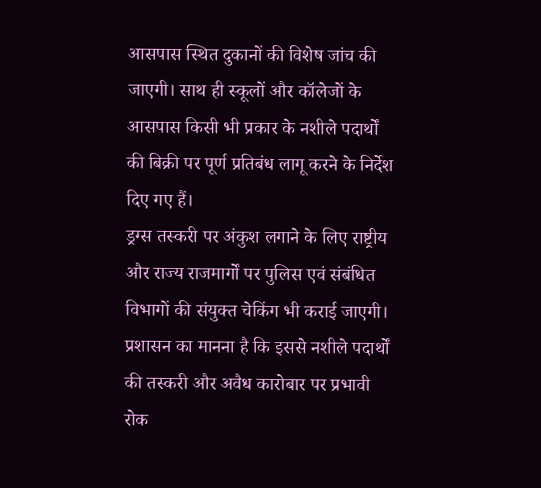आसपास स्थित दुकानों की विशेष जांच की जाएगी। साथ ही स्कूलों और कॉलेजों के आसपास किसी भी प्रकार के नशीले पदार्थों की बिक्री पर पूर्ण प्रतिबंध लागू करने के निर्देश दिए गए हैं।
ड्रग्स तस्करी पर अंकुश लगाने के लिए राष्ट्रीय और राज्य राजमार्गों पर पुलिस एवं संबंधित विभागों की संयुक्त चेकिंग भी कराई जाएगी। प्रशासन का मानना है कि इससे नशीले पदार्थों की तस्करी और अवैध कारोबार पर प्रभावी रोक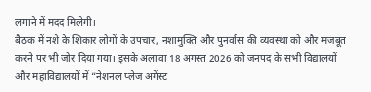लगाने में मदद मिलेगी।
बैठक में नशे के शिकार लोगों के उपचार, नशामुक्ति और पुनर्वास की व्यवस्था को और मजबूत करने पर भी जोर दिया गया। इसके अलावा 18 अगस्त 2026 को जनपद के सभी विद्यालयों और महाविद्यालयों में “नेशनल प्लेज अगेंस्ट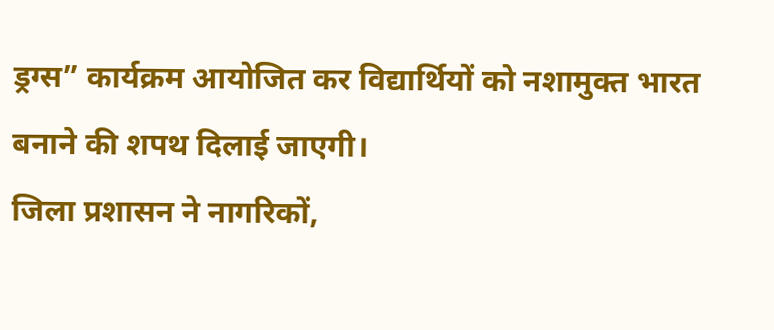ड्रग्स” कार्यक्रम आयोजित कर विद्यार्थियों को नशामुक्त भारत बनाने की शपथ दिलाई जाएगी।
जिला प्रशासन ने नागरिकों,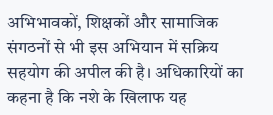अभिभावकों, शिक्षकों और सामाजिक संगठनों से भी इस अभियान में सक्रिय सहयोग की अपील की है। अधिकारियों का कहना है कि नशे के खिलाफ यह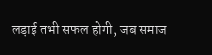लड़ाई तभी सफल होगी, जब समाज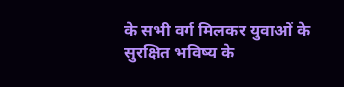के सभी वर्ग मिलकर युवाओं के सुरक्षित भविष्य के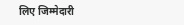लिए जिम्मेदारी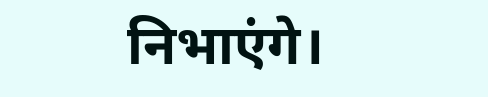निभाएंगे।